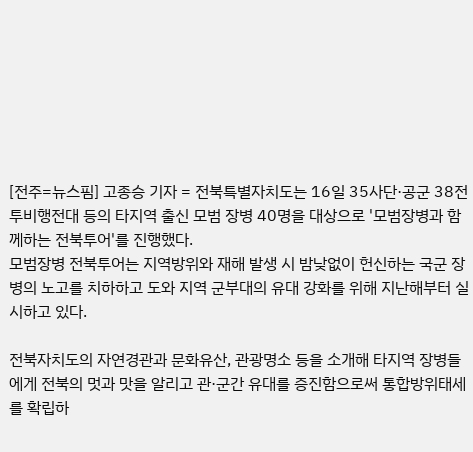[전주=뉴스핌] 고종승 기자 = 전북특별자치도는 16일 35사단·공군 38전투비행전대 등의 타지역 출신 모범 장병 40명을 대상으로 '모범장병과 함께하는 전북투어'를 진행했다.
모범장병 전북투어는 지역방위와 재해 발생 시 밤낮없이 헌신하는 국군 장병의 노고를 치하하고 도와 지역 군부대의 유대 강화를 위해 지난해부터 실시하고 있다.

전북자치도의 자연경관과 문화유산, 관광명소 등을 소개해 타지역 장병들에게 전북의 멋과 맛을 알리고 관·군간 유대를 증진함으로써 통합방위태세를 확립하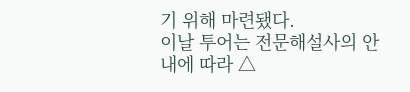기 위해 마련됐다.
이날 투어는 전문해설사의 안내에 따라 △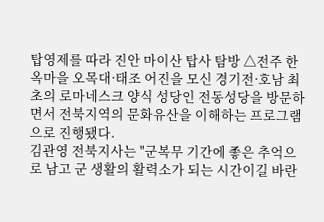탑영제를 따라 진안 마이산 탑사 탐방 △전주 한옥마을 오목대·태조 어진을 모신 경기전·호남 최초의 로마네스크 양식 성당인 전동성당을 방문하면서 전북지역의 문화유산을 이해하는 프로그램으로 진행됐다.
김관영 전북지사는 "군복무 기간에 좋은 추억으로 남고 군 생활의 활력소가 되는 시간이길 바란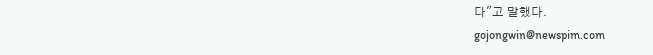다"고 말했다.
gojongwin@newspim.com